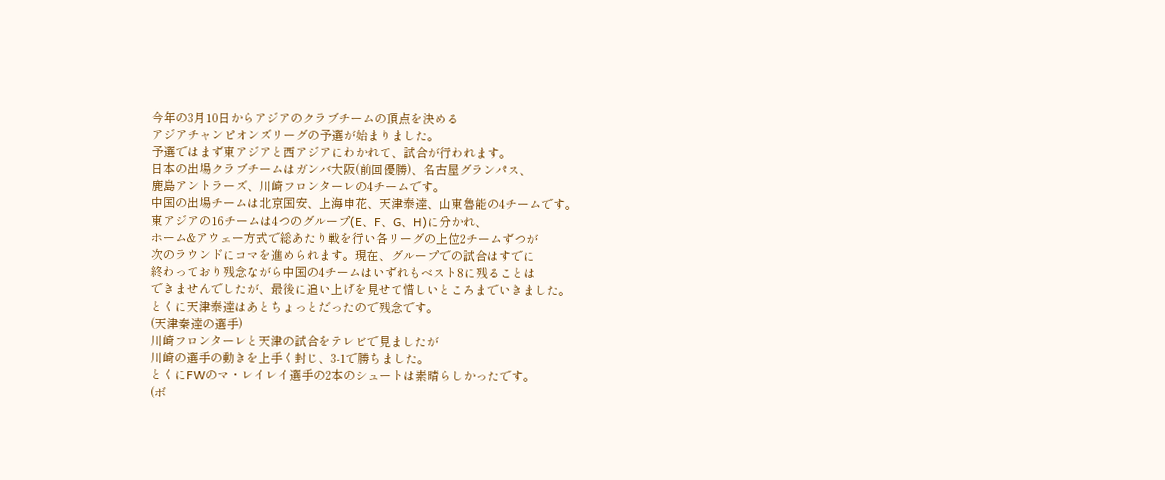今年の3月10日からアジアのクラブチームの頂点を決める
アジアチャンピオンズリーグの予選が始まりました。
予選ではまず東アジアと西アジアにわかれて、試合が行われます。
日本の出場クラブチームはガンバ大阪(前回優勝)、名古屋グランパス、
鹿島アントラーズ、川崎フロンターレの4チームです。
中国の出場チームは北京国安、上海申花、天津泰達、山東魯能の4チームです。
東アジアの16チームは4つのグループ(E、F、G、H)に分かれ、
ホーム&アウェー方式で総あたり戦を行い各リーグの上位2チームずつが
次のラウンドにコマを進められます。現在、グループでの試合はすでに
終わっており残念ながら中国の4チームはいずれもベスト8に残ることは
できませんでしたが、最後に追い上げを見せて惜しいところまでいきました。
とくに天津泰達はあとちょっとだったので残念です。
(天津秦達の選手)
川崎フロンターレと天津の試合をテレビで見ましたが
川崎の選手の動きを上手く封じ、3-1で勝ちました。
とくにFWのマ・レイレイ選手の2本のシュートは素晴らしかったです。
(ボ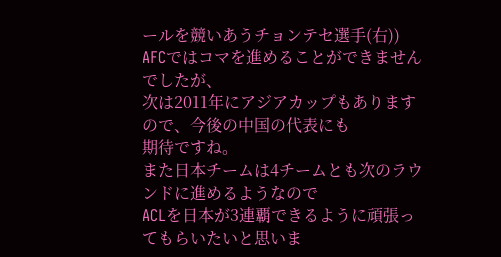ールを競いあうチョンテセ選手(右))
AFCではコマを進めることができませんでしたが、
次は2011年にアジアカップもありますので、今後の中国の代表にも
期待ですね。
また日本チームは4チームとも次のラウンドに進めるようなので
ACLを日本が3連覇できるように頑張ってもらいたいと思いま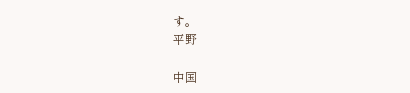す。
平野

中国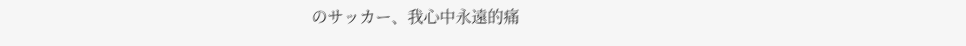のサッカー、我心中永遠的痛